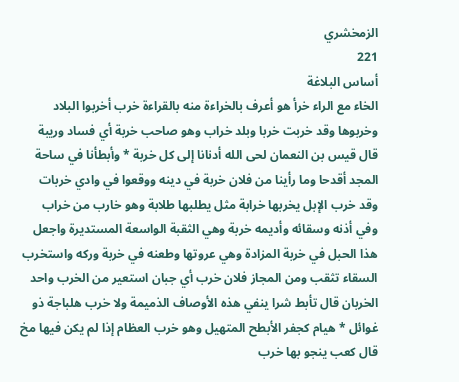الزمخشري
221
أساس البلاغة
الخاء مع الراء خرأ هو أعرف بالخراءة منه بالقراءة خرب أخربوا البلاد وخربوها وقد خربت خربا وبلد خراب وهو صاحب خربة أي فساد وريبة قال قيس بن النعمان لحى الله أدنانا إلى كل خربة * وأبطأنا في ساحة المجد أقدحا وما رأينا من فلان خربة في دينه ووقعوا في وادي خربات وقد خرب الإبل يخربها خرابة مثل يطلبها طلابة وهو خارب من خراب وفي أذنه وسقائه وأديمه خربة وهي الثقبة الواسعة المستديرة واجعل هذا الحبل في خربة المزادة وهي عروتها وطعنه في خربة وركه واستخرب السقاء تثقب ومن المجاز فلان خرب أي جبان استعير من الخرب واحد الخربان قال تأبط شرا ينفي هذه الأوصاف الذميمة ولا خرب هلباجة ذو غوائل * هيام كجفر الأبطح المتهيل وهو خرب العظام إذا لم يكن فيها مخ قال كعب ينجو بها خرب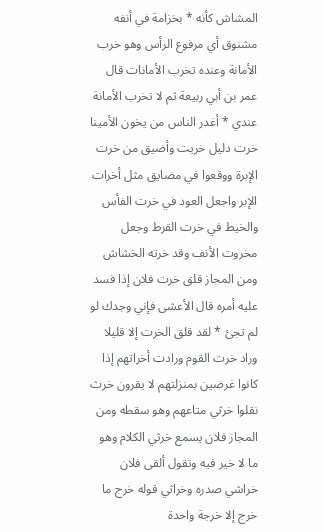المشاش كأنه * بخزامة في أنفه مشنوق أي مرفوع الرأس وهو خرب الأمانة وعنده تخرب الأمانات قال عمر بن أبي ربيعة ثم لا تخرب الأمانة عندي * أغدر الناس من يخون الأمينا خرت دليل خريت وأضيق من خرت الإبرة ووقعوا في مضايق مثل أخرات الإبر واجعل العود في خرت الفأس والخيط في خرت القرط وجعل مخروت الأنف وقد خرته الخشاش ومن المجاز قلق خرت فلان إذا فسد عليه أمره قال الأعشى فإني وجدك لو لم تجئ * لقد قلق الخرت إلا قليلا وراد خرت القوم ورادت أخراتهم إذا كانوا غرضين بمنزلتهم لا يقرون خرث نقلوا خرثي متاعهم وهو سقطه ومن المجاز فلان يسمع خرثي الكلام وهو ما لا خير فيه وتقول ألقى فلان خراشي صدره وخراثي قوله خرج ما خرج إلا خرجة واحدة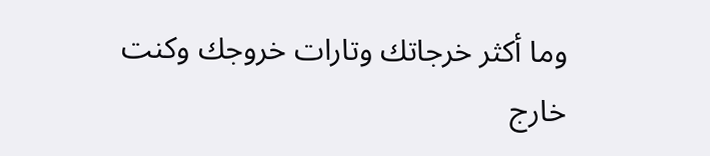وما أكثر خرجاتك وتارات خروجك وكنت خارج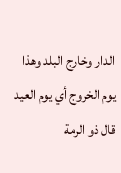الدار وخارج البلد وهذا يوم الخروج أي يوم العيد قال ذو الرمة